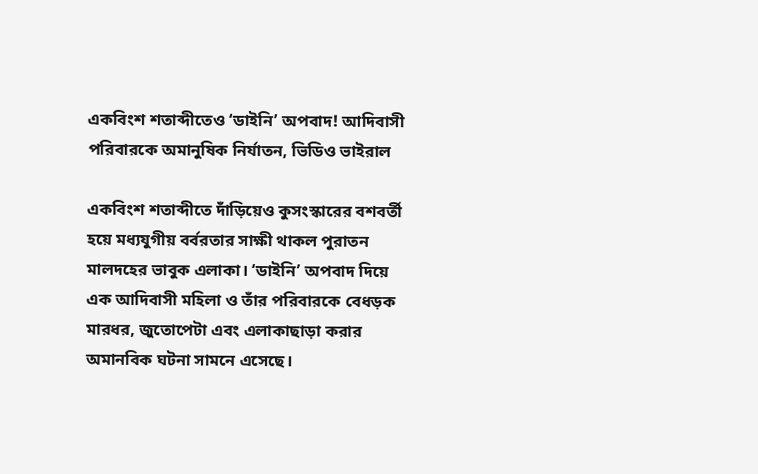একবিংশ শতাব্দীতেও ‘ডাইনি’ অপবাদ! আদিবাসী পরিবারকে অমানুষিক নির্যাতন, ভিডিও ভাইরাল

একবিংশ শতাব্দীতে দাঁড়িয়েও কুসংস্কারের বশবর্তী হয়ে মধ্যযুগীয় বর্বরতার সাক্ষী থাকল পুরাতন মালদহের ভাবুক এলাকা। ‘ডাইনি’ অপবাদ দিয়ে এক আদিবাসী মহিলা ও তাঁর পরিবারকে বেধড়ক মারধর, জুতোপেটা এবং এলাকাছাড়া করার অমানবিক ঘটনা সামনে এসেছে।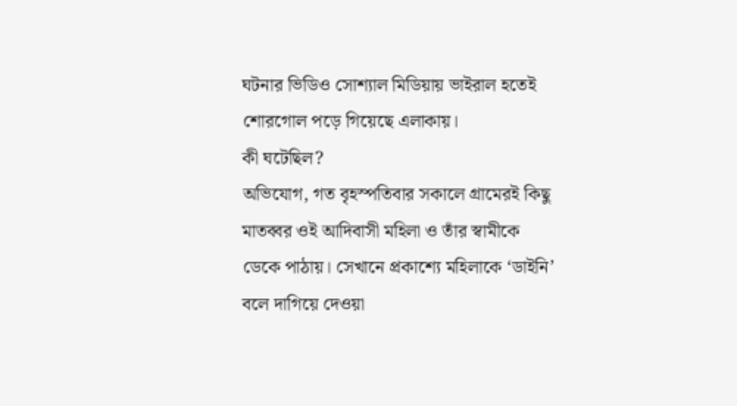ঘটনার ভিডিও সোশ্যাল মিডিয়ায় ভাইরাল হতেই শোরগোল পড়ে গিয়েছে এলাকায়।
কী ঘটেছিল?
অভিযোগ, গত বৃহস্পতিবার সকালে গ্রামেরই কিছু মাতব্বর ওই আদিবাসী মহিলা ও তাঁর স্বামীকে ডেকে পাঠায়। সেখানে প্রকাশ্যে মহিলাকে ‘ডাইনি’ বলে দাগিয়ে দেওয়া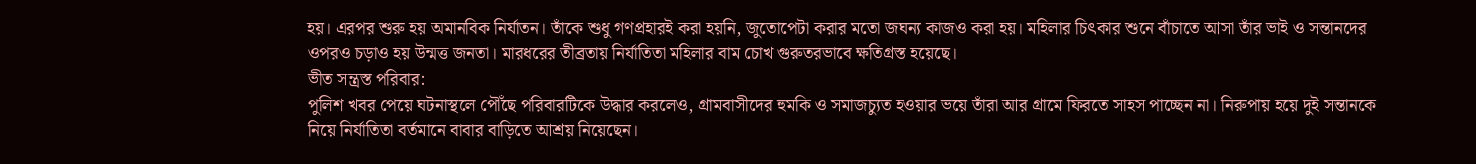হয়। এরপর শুরু হয় অমানবিক নির্যাতন। তাঁকে শুধু গণপ্রহারই করা হয়নি, জুতোপেটা করার মতো জঘন্য কাজও করা হয়। মহিলার চিৎকার শুনে বাঁচাতে আসা তাঁর ভাই ও সন্তানদের ওপরও চড়াও হয় উন্মত্ত জনতা। মারধরের তীব্রতায় নির্যাতিতা মহিলার বাম চোখ গুরুতরভাবে ক্ষতিগ্রস্ত হয়েছে।
ভীত সন্ত্রস্ত পরিবার:
পুলিশ খবর পেয়ে ঘটনাস্থলে পৌঁছে পরিবারটিকে উদ্ধার করলেও, গ্রামবাসীদের হুমকি ও সমাজচ্যুত হওয়ার ভয়ে তাঁরা আর গ্রামে ফিরতে সাহস পাচ্ছেন না। নিরুপায় হয়ে দুই সন্তানকে নিয়ে নির্যাতিতা বর্তমানে বাবার বাড়িতে আশ্রয় নিয়েছেন।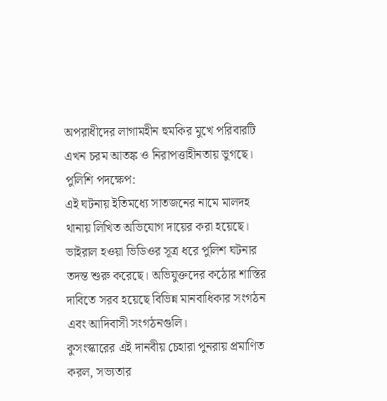অপরাধীদের লাগামহীন হুমকির মুখে পরিবারটি এখন চরম আতঙ্ক ও নিরাপত্তাহীনতায় ভুগছে।
পুলিশি পদক্ষেপ:
এই ঘটনায় ইতিমধ্যে সাতজনের নামে মালদহ থানায় লিখিত অভিযোগ দায়ের করা হয়েছে। ভাইরাল হওয়া ভিডিওর সূত্র ধরে পুলিশ ঘটনার তদন্ত শুরু করেছে। অভিযুক্তদের কঠোর শাস্তির দাবিতে সরব হয়েছে বিভিন্ন মানবাধিকার সংগঠন এবং আদিবাসী সংগঠনগুলি।
কুসংস্কারের এই দানবীয় চেহারা পুনরায় প্রমাণিত করল, সভ্যতার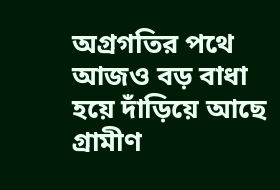অগ্রগতির পথে আজও বড় বাধা হয়ে দাঁড়িয়ে আছে গ্রামীণ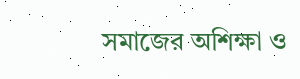সমাজের অশিক্ষা ও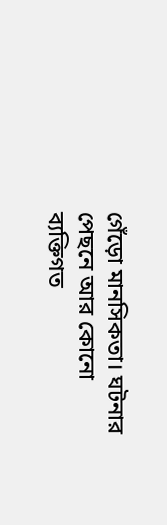গেঁড়ো মানসিকতা। ঘটনার পেছনে আর কোনো ব্যক্তিগত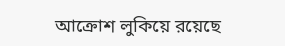আক্রোশ লুকিয়ে রয়েছে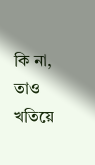কি না, তাও খতিয়ে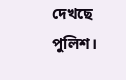দেখছে পুলিশ।